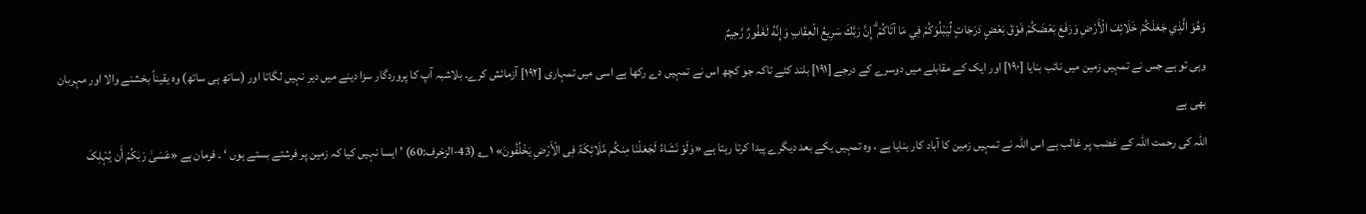وَهُوَ الَّذِي جَعَلَكُمْ خَلَائِفَ الْأَرْضِ وَرَفَعَ بَعْضَكُمْ فَوْقَ بَعْضٍ دَرَجَاتٍ لِّيَبْلُوَكُمْ فِي مَا آتَاكُمْ ۗ إِنَّ رَبَّكَ سَرِيعُ الْعِقَابِ وَإِنَّهُ لَغَفُورٌ رَّحِيمٌ
وہی تو ہے جس نے تمہیں زمین میں نائب بنایا [١٩٠] اور ایک کے مقابلے میں دوسرے کے درجے [١٩١] بلند کئے تاکہ جو کچھ اس نے تمہیں دے رکھا ہے اسی میں تمہاری [١٩٢] آزمائش کرے۔ بلاشبہ آپ کا پروردگار سزا دینے میں دیر نہیں لگاتا اور (ساتھ ہی ساتھ) وہ یقیناً بخشنے والا اور مہربان بھی ہے
اللہ کی رحمت اللہ کے غضب پر غالب ہے اس اللہ نے تمہیں زمین کا آباد کار بنایا ہے ، وہ تمہیں یکے بعد دیگرے پیدا کرتا رہتا ہے «وَلَوْ نَشَاءُ لَجَعَلْنَا مِنکُم مَّلَائِکَۃً فِی الْأَرْضِ یَخْلُفُونَ» ۱؎ (43-الزخرف:60) ’ ایسا نہیں کیا کہ زمین پر فرشتے بستے ہوں ‘ ۔ فرمان ہے «عَسَیٰ رَبٰکُمْ أَن یُہْلِکَ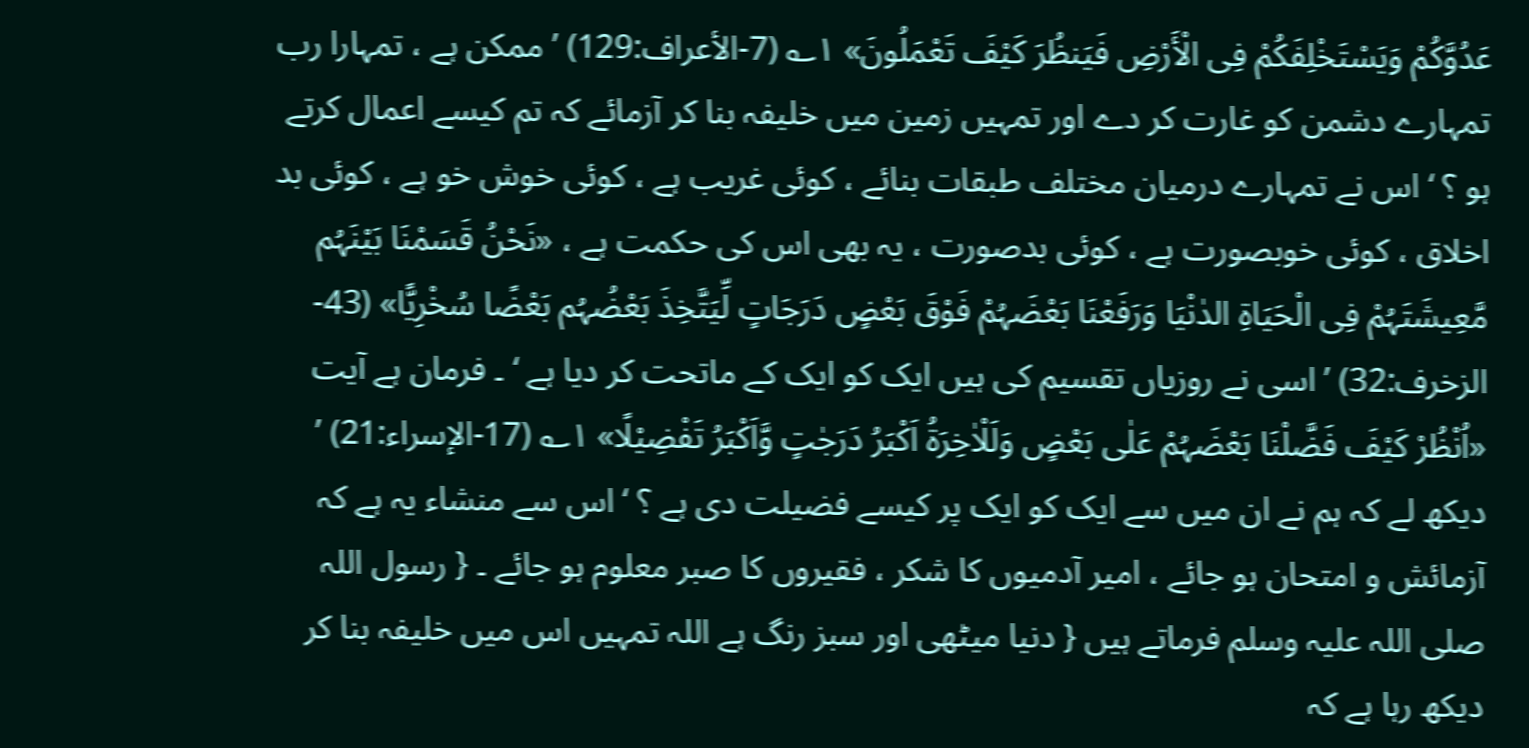عَدُوَّکُمْ وَیَسْتَخْلِفَکُمْ فِی الْأَرْضِ فَیَنظُرَ کَیْفَ تَعْمَلُونَ» ۱؎ (7-الأعراف:129) ’ ممکن ہے ، تمہارا رب تمہارے دشمن کو غارت کر دے اور تمہیں زمین میں خلیفہ بنا کر آزمائے کہ تم کیسے اعمال کرتے ہو ؟ ‘ اس نے تمہارے درمیان مختلف طبقات بنائے ، کوئی غریب ہے ، کوئی خوش خو ہے ، کوئی بد اخلاق ، کوئی خوبصورت ہے ، کوئی بدصورت ، یہ بھی اس کی حکمت ہے ، «نَحْنُ قَسَمْنَا بَیْنَہُم مَّعِیشَتَہُمْ فِی الْحَیَاۃِ الدٰنْیَا وَرَفَعْنَا بَعْضَہُمْ فَوْقَ بَعْضٍ دَرَجَاتٍ لِّیَتَّخِذَ بَعْضُہُم بَعْضًا سُخْرِیًّا» (43-الزخرف:32) ’ اسی نے روزیاں تقسیم کی ہیں ایک کو ایک کے ماتحت کر دیا ہے ‘ ۔ فرمان ہے آیت «اُنْظُرْ کَیْفَ فَضَّلْنَا بَعْضَہُمْ عَلٰی بَعْضٍ وَلَلْاٰخِرَۃُ اَکْبَرُ دَرَجٰتٍ وَّاَکْبَرُ تَفْضِیْلًا» ۱؎ (17-الإسراء:21) ’ دیکھ لے کہ ہم نے ان میں سے ایک کو ایک پر کیسے فضیلت دی ہے ؟ ‘ اس سے منشاء یہ ہے کہ آزمائش و امتحان ہو جائے ، امیر آدمیوں کا شکر ، فقیروں کا صبر معلوم ہو جائے ۔ { رسول اللہ صلی اللہ علیہ وسلم فرماتے ہیں { دنیا میٹھی اور سبز رنگ ہے اللہ تمہیں اس میں خلیفہ بنا کر دیکھ رہا ہے کہ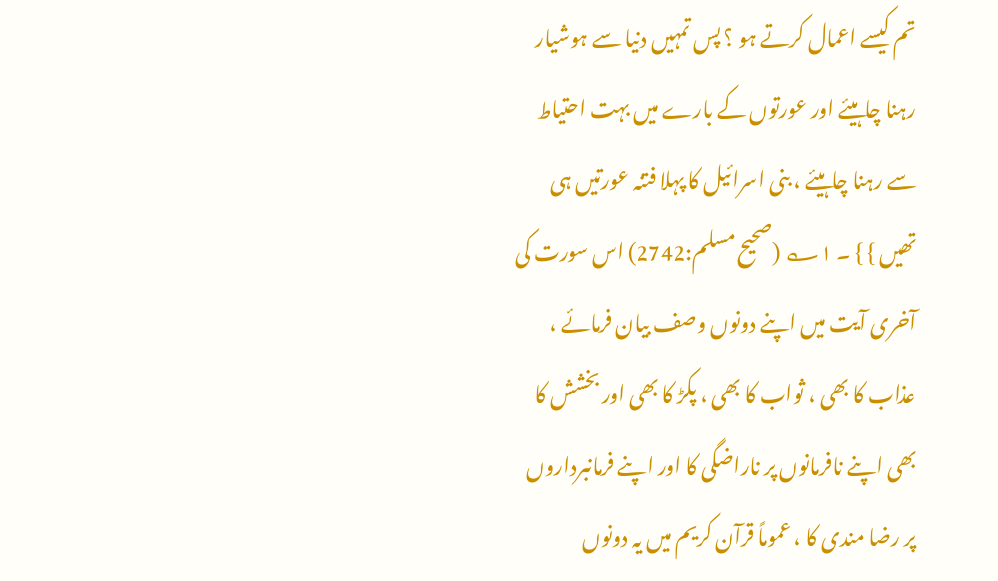تم کیسے اعمال کرتے ہو ؟ پس تمہیں دنیا سے ہوشیار رہنا چاہیئے اور عورتوں کے بارے میں بہت احتیاط سے رہنا چاہیئے ، بنی اسرائیل کا پہلا فتنہ عورتیں ہی تھیں } } ۔ ۱؎ (صحیح مسلم:2742) اس سورت کی آخری آیت میں اپنے دونوں وصف بیان فرمائے ، عذاب کا بھی ، ثواب کا بھی ، پکڑ کا بھی اور بخشش کا بھی اپنے نافرمانوں پر ناراضگی کا اور اپنے فرمانبرداروں پر رضا مندی کا ، عموماً قرآن کریم میں یہ دونوں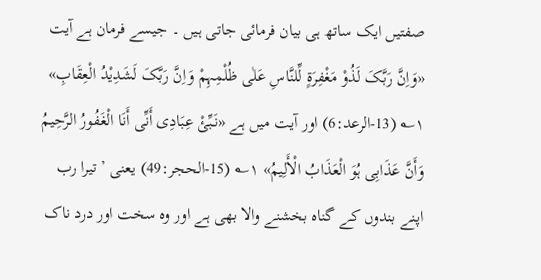صفتیں ایک ساتھ ہی بیان فرمائی جاتی ہیں ۔ جیسے فرمان ہے آیت «وَاِنَّ رَبَّکَ لَذُوْ مَغْفِرَۃٍ لِّلنَّاسِ عَلٰی ظُلْمِہِمْ وَاِنَّ رَبَّکَ لَشَدِیْدُ الْعِقَابِ» ۱؎ (13-الرعد:6) اور آیت میں ہے «نَبِّئْ عِبَادِی أَنِّی أَنَا الْغَفُورُ الرَّحِیمُ وَأَنَّ عَذَابِی ہُوَ الْعَذَابُ الْأَلِیمُ» ۱؎ (15-الحجر:49) یعنی ’ تیرا رب اپنے بندوں کے گناہ بخشنے والا بھی ہے اور وہ سخت اور درد ناک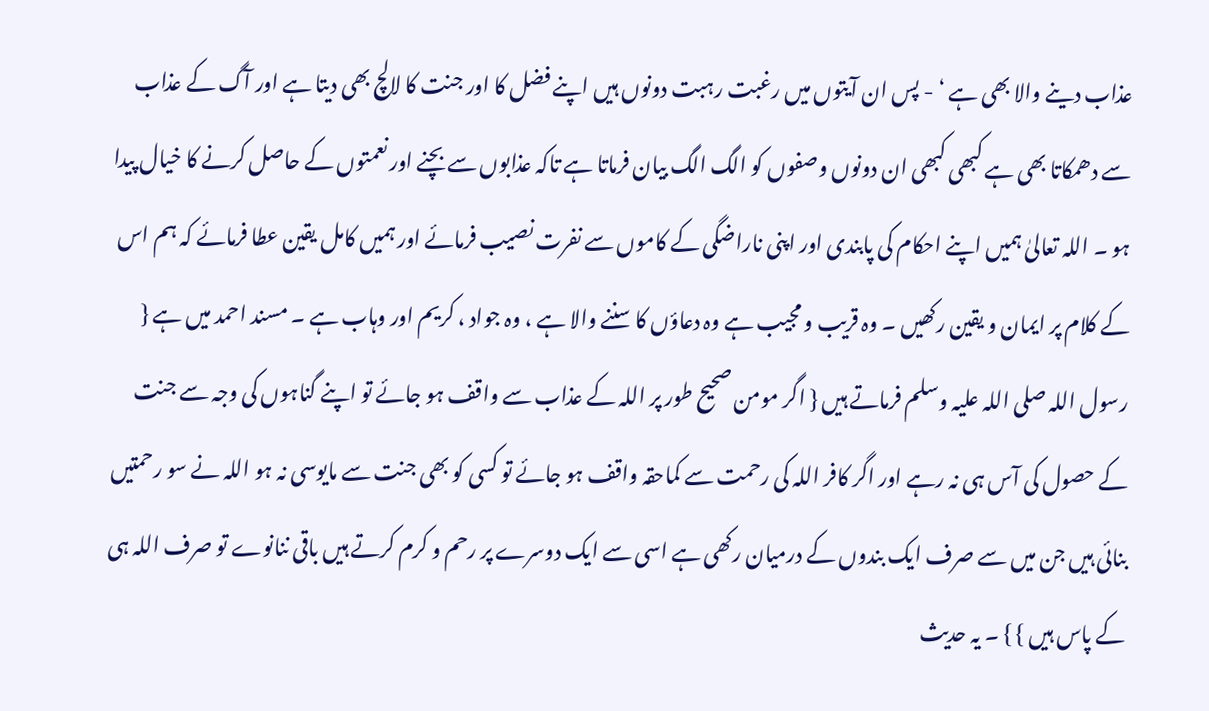عذاب دینے والا بھی ہے ‘ - پس ان آیتوں میں رغبت رہبت دونوں ہیں اپنے فضل کا اور جنت کا لالچ بھی دیتا ہے اور آگ کے عذاب سے دھمکاتا بھی ہے کبھی کبھی ان دونوں وصفوں کو الگ الگ بیان فرماتا ہے تاکہ عذابوں سے بچنے اور نعمتوں کے حاصل کرنے کا خیال پیدا ہو ۔ اللہ تعالیٰ ہمیں اپنے احکام کی پابندی اور اپنی ناراضگی کے کاموں سے نفرت نصیب فرمائے اور ہمیں کامل یقین عطا فرمائے کہ ہم اس کے کلام پر ایمان و یقین رکھیں ۔ وہ قریب و مجیب ہے وہ دعاؤں کا سننے والا ہے ، وہ جواد ، کریم اور وہاب ہے ۔ مسند احمد میں ہے { رسول اللہ صلی اللہ علیہ وسلم فرماتے ہیں { اگر مومن صحیح طور پر اللہ کے عذاب سے واقف ہو جائے تو اپنے گناہوں کی وجہ سے جنت کے حصول کی آس ہی نہ رہے اور اگر کافر اللہ کی رحمت سے کماحقہ واقف ہو جائے تو کسی کو بھی جنت سے مایوسی نہ ہو اللہ نے سو رحمتیں بنائی ہیں جن میں سے صرف ایک بندوں کے درمیان رکھی ہے اسی سے ایک دوسرے پر رحم و کرم کرتے ہیں باقی ننانوے تو صرف اللہ ہی کے پاس ہیں } } ۔ یہ حدیث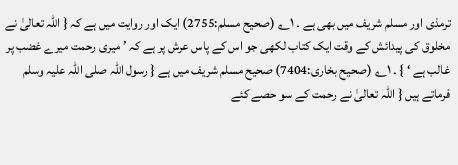ترمذی اور مسلم شریف میں بھی ہے ۔ ۱؎ (صحیح مسلم:2755) ایک اور روایت میں ہے کہ { اللہ تعالیٰ نے مخلوق کی پیدائش کے وقت ایک کتاب لکھی جو اس کے پاس عرش پر ہے کہ ’ میری رحمت میرے غضب پر غالب ہے ‘ } ۔ ۱؎ (صحیح بخاری:7404) صحیح مسلم شریف میں ہے { رسول اللہ صلی اللہ علیہ وسلم فرماتے ہیں { اللہ تعالیٰ نے رحمت کے سو حصے کئے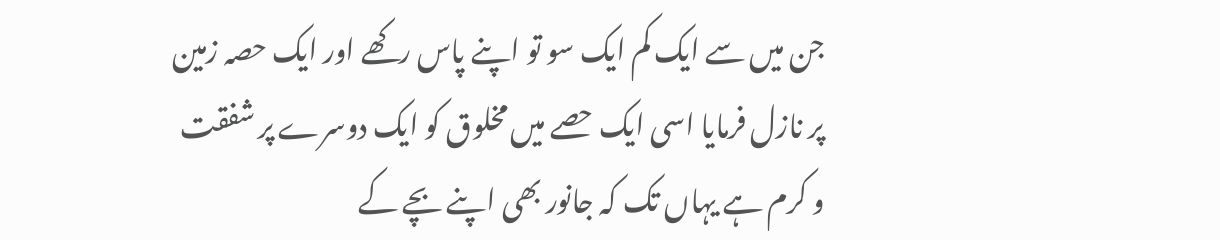جن میں سے ایک کم ایک سو تو اپنے پاس رکھے اور ایک حصہ زمین پر نازل فرمایا اسی ایک حصے میں مخلوق کو ایک دوسرے پر شفقت و کرم ہے یہاں تک کہ جانور بھی اپنے بچے کے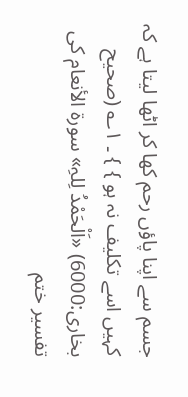جسم سے اپنا پاؤں رحم کھا کر اٹھا لیتا ہے کہ کہیں اسے تکلیف نہ ہو } } ۔ ۱؎ (صحیح بخاری:6000) «اَلْحَمْدُ لِلہِ» سورۃ الأنعام کی تفسیر ختم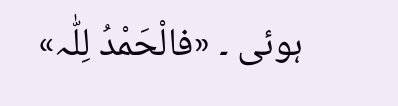ہوئی ۔ «فالْحَمْدُ لِلّٰہ»